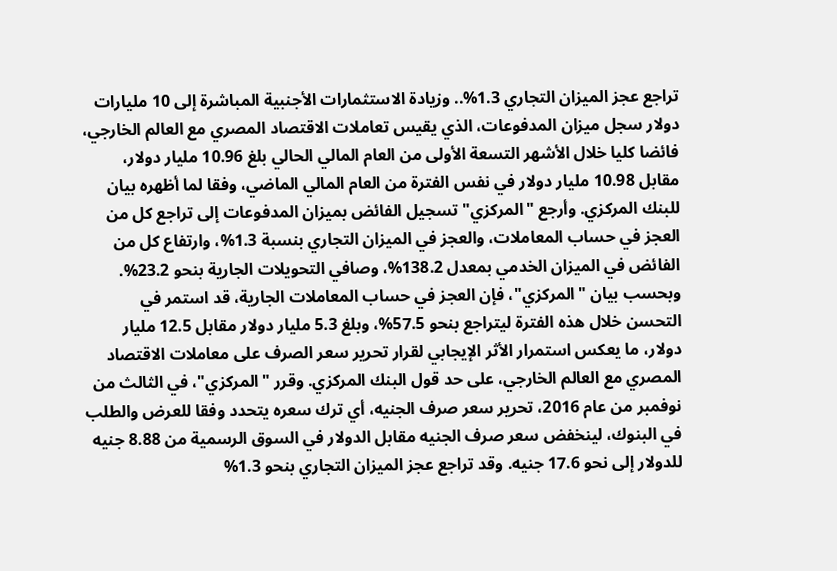تراجع عجز الميزان التجاري 1.3%.. وزيادة الاستثمارات الأجنبية المباشرة إلى 10 مليارات دولار سجل ميزان المدفوعات، الذي يقيس تعاملات الاقتصاد المصري مع العالم الخارجي، فائضا كليا خلال الأشهر التسعة الأولى من العام المالي الحالي بلغ 10.96 مليار دولار، مقابل 10.98 مليار دولار في نفس الفترة من العام المالي الماضي، وفقا لما أظهره بيان للبنك المركزي. وأرجع "المركزي" تسجيل الفائض بميزان المدفوعات إلى تراجع كل من العجز في حساب المعاملات، والعجز في الميزان التجاري بنسبة 1.3%، وارتفاع كل من الفائض في الميزان الخدمي بمعدل 138.2%، وصافي التحويلات الجارية بنحو 23.2%. وبحسب بيان "المركزي"، فإن العجز في حساب المعاملات الجارية، قد استمر في التحسن خلال هذه الفترة ليتراجع بنحو 57.5%، وبلغ 5.3 مليار دولار مقابل 12.5 مليار دولار، ما يعكس استمرار الأثر الإيجابي لقرار تحرير سعر الصرف على معاملات الاقتصاد المصري مع العالم الخارجي، على حد قول البنك المركزي. وقرر "المركزي"، في الثالث من نوفمبر من عام 2016، تحرير سعر صرف الجنيه، أي ترك سعره يتحدد وفقا للعرض والطلب في البنوك، لينخفض سعر صرف الجنيه مقابل الدولار في السوق الرسمية من 8.88 جنيه للدولار إلى نحو 17.6 جنيه. وقد تراجع عجز الميزان التجاري بنحو 1.3%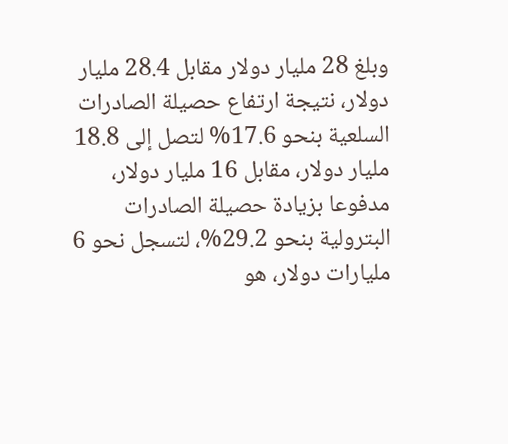وبلغ 28 مليار دولار مقابل 28.4 مليار دولار، نتيجة ارتفاع حصيلة الصادرات السلعية بنحو 17.6% لتصل إلى 18.8 مليار دولار، مقابل 16 مليار دولار، مدفوعا بزيادة حصيلة الصادرات البترولية بنحو 29.2%، لتسجل نحو 6 مليارات دولار، هو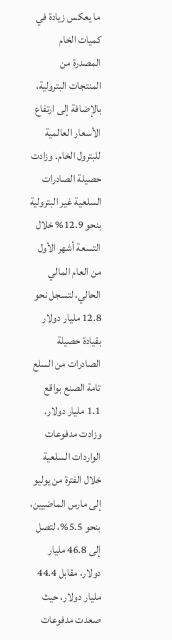ما يعكس زيادة في كميات الخام المصدرة من المنتجات البترولية، بالإضافة إلى ارتفاع الأسعار العالمية للبترول الخام. وزادت حصيلة الصادرات السلعية غير البترولية بنحو 12.9% خلال التسعة أشهر الأول من العام المالي الحالي، لتسجل نحو 12.8 مليار دولار بقيادة حصيلة الصادرات من السلع تامة الصنع بواقع 1.1 مليار دولار. وزادت مدفوعات الواردات السلعية خلال الفترة من يوليو إلى مارس الماضيين، بنحو 5.5%، لتصل إلى 46.8 مليار دولار، مقابل 44.4 مليار دولار، حيث صعدت مدفوعات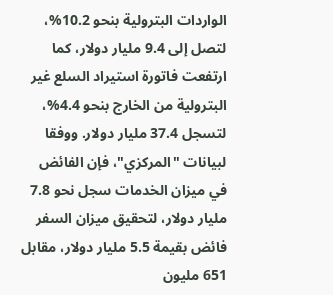الواردات البترولية بنحو 10.2%، لتصل إلى 9.4 مليار دولار، كما ارتفعت فاتورة استيراد السلع غير البترولية من الخارج بنحو 4.4%، لتسجل 37.4 مليار دولار. ووفقا لبيانات "المركزي"، فإن الفائض في ميزان الخدمات سجل نحو 7.8 مليار دولار، لتحقيق ميزان السفر فائض بقيمة 5.5 مليار دولار، مقابل 651 مليون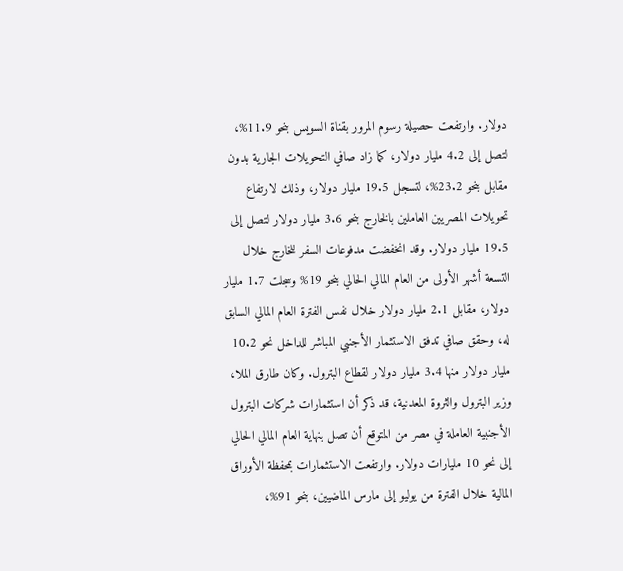دولار. وارتفعت حصيلة رسوم المرور بقناة السويس بنحو 11.9%، لتصل إلى 4.2 مليار دولار، كما زاد صافي التحويلات الجارية بدون مقابل بنحو 23.2%، لتسجل 19.5 مليار دولار، وذلك لارتفاع تحويلات المصريين العاملين بالخارج بنحو 3.6 مليار دولار لتصل إلى 19.5 مليار دولار. وقد انخفضت مدفوعات السفر للخارج خلال التسعة أشهر الأولى من العام المالي الحالي بنحو 19% وسجلت 1.7 مليار دولار، مقابل 2.1 مليار دولار خلال نفس الفترة العام المالي السابق له، وحقق صافي تدفق الاستثمار الأجنبي المباشر للداخل نحو 10.2 مليار دولار منها 3.4 مليار دولار لقطاع البترول. وكان طارق الملا، وزير البترول والثروة المعدنية، قد ذكر أن استثمارات شركات البترول الأجنبية العاملة في مصر من المتوقع أن تصل بنهاية العام المالي الحالي إلى نحو 10 مليارات دولار. وارتفعت الاستثمارات بمحفظة الأوراق المالية خلال الفترة من يوليو إلى مارس الماضيين، بنحو 91%،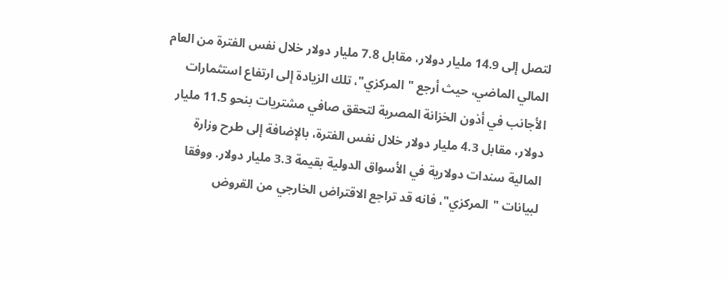لتصل إلى 14.9 مليار دولار، مقابل 7.8 مليار دولار خلال نفس الفترة من العام المالي الماضي، حيث أرجع "المركزي"، تلك الزيادة إلى ارتفاع استثمارات الأجانب في أذون الخزانة المصرية لتحقق صافي مشتريات بنحو 11.5 مليار دولار، مقابل 4.3 مليار دولار خلال نفس الفترة، بالإضافة إلى طرح وزارة المالية سندات دولارية في الأسواق الدولية بقيمة 3.3 مليار دولار. ووفقا لبيانات "المركزي"، فانه قد تراجع الاقتراض الخارجي من القروض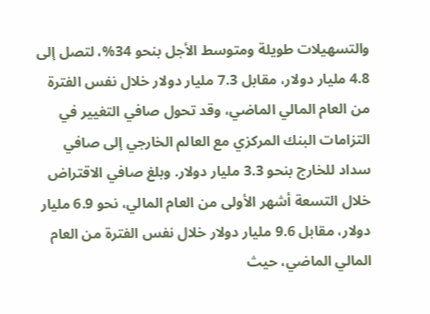والتسهيلات طويلة ومتوسط الأجل بنحو 34%، لتصل إلى 4.8 مليار دولار، مقابل 7.3 مليار دولار خلال نفس الفترة من العام المالي الماضي، وقد تحول صافي التغيير في التزامات البنك المركزي مع العالم الخارجي إلى صافي سداد للخارج بنحو 3.3 مليار دولار. وبلغ صافي الاقتراض خلال التسعة أشهر الأولى من العام المالي، نحو 6.9 مليار دولار، مقابل 9.6 مليار دولار خلال نفس الفترة من العام المالي الماضي، حيث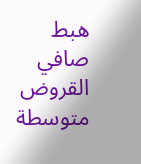هبط صافي القروض متوسطة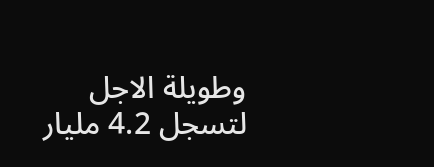وطويلة الاجل لتسجل 4.2 مليار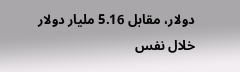دولار، مقابل 5.16 مليار دولار خلال نفس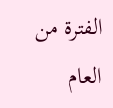الفترة من العام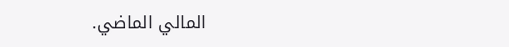المالي الماضي.